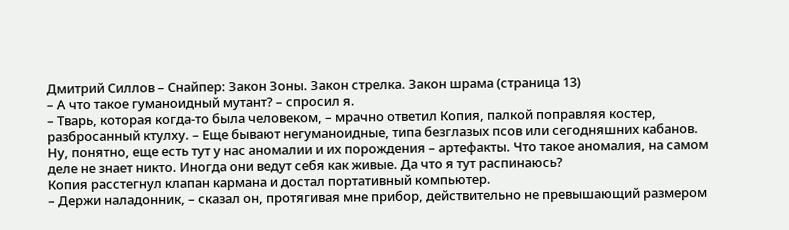Дмитрий Силлов – Снайпер: Закон Зоны. Закон стрелка. Закон шрама (страница 13)
– А что такое гуманоидный мутант? – спросил я.
– Тварь, которая когда-то была человеком, – мрачно ответил Копия, палкой поправляя костер, разбросанный ктулху. – Еще бывают негуманоидные, типа безглазых псов или сегодняшних кабанов. Ну, понятно, еще есть тут у нас аномалии и их порождения – артефакты. Что такое аномалия, на самом деле не знает никто. Иногда они ведут себя как живые. Да что я тут распинаюсь?
Копия расстегнул клапан кармана и достал портативный компьютер.
– Держи наладонник, – сказал он, протягивая мне прибор, действительно не превышающий размером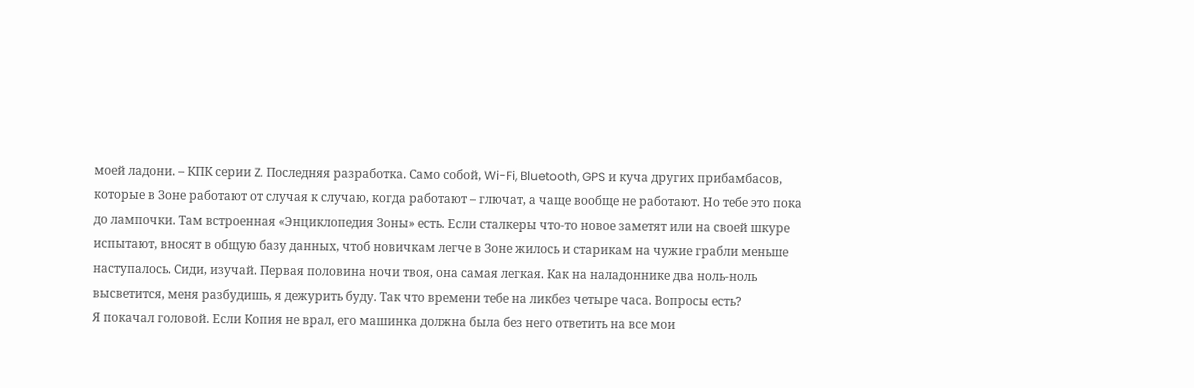моей ладони. – КПК серии Z. Последняя разработка. Само собой, Wi-Fi, Bluetooth, GPS и куча других прибамбасов, которые в Зоне работают от случая к случаю, когда работают – глючат, а чаще вообще не работают. Но тебе это пока до лампочки. Там встроенная «Энциклопедия Зоны» есть. Если сталкеры что-то новое заметят или на своей шкуре испытают, вносят в общую базу данных, чтоб новичкам легче в Зоне жилось и старикам на чужие грабли меньше наступалось. Сиди, изучай. Первая половина ночи твоя, она самая легкая. Как на наладоннике два ноль-ноль высветится, меня разбудишь, я дежурить буду. Так что времени тебе на ликбез четыре часа. Вопросы есть?
Я покачал головой. Если Копия не врал, его машинка должна была без него ответить на все мои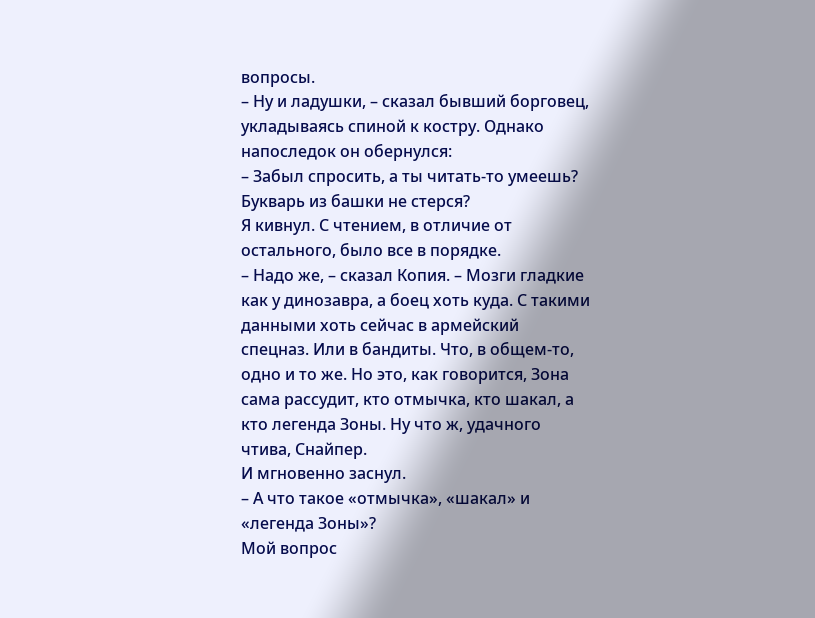вопросы.
– Ну и ладушки, – сказал бывший борговец, укладываясь спиной к костру. Однако напоследок он обернулся:
– Забыл спросить, а ты читать-то умеешь? Букварь из башки не стерся?
Я кивнул. С чтением, в отличие от остального, было все в порядке.
– Надо же, – сказал Копия. – Мозги гладкие как у динозавра, а боец хоть куда. С такими данными хоть сейчас в армейский спецназ. Или в бандиты. Что, в общем-то, одно и то же. Но это, как говорится, Зона сама рассудит, кто отмычка, кто шакал, а кто легенда Зоны. Ну что ж, удачного чтива, Снайпер.
И мгновенно заснул.
– А что такое «отмычка», «шакал» и «легенда Зоны»?
Мой вопрос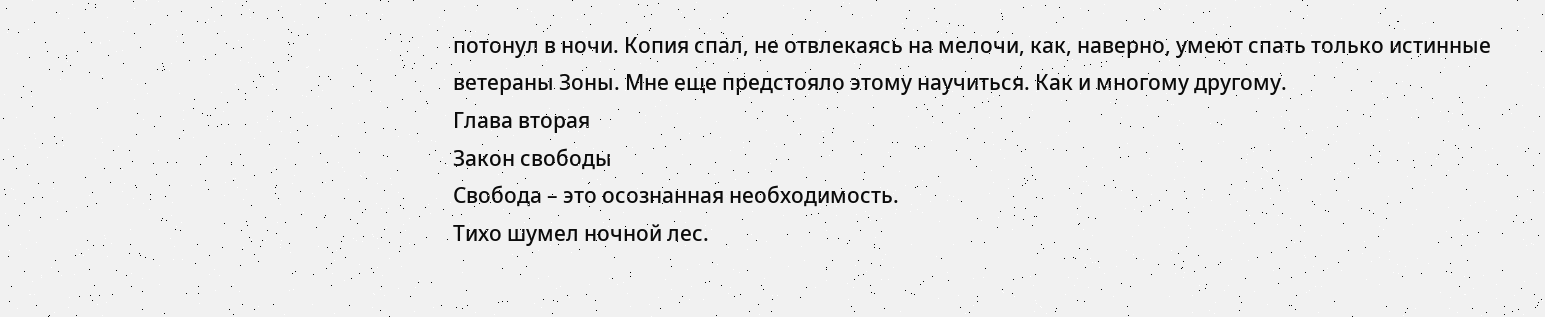потонул в ночи. Копия спал, не отвлекаясь на мелочи, как, наверно, умеют спать только истинные ветераны Зоны. Мне еще предстояло этому научиться. Как и многому другому.
Глава вторая
Закон свободы
Свобода – это осознанная необходимость.
Тихо шумел ночной лес.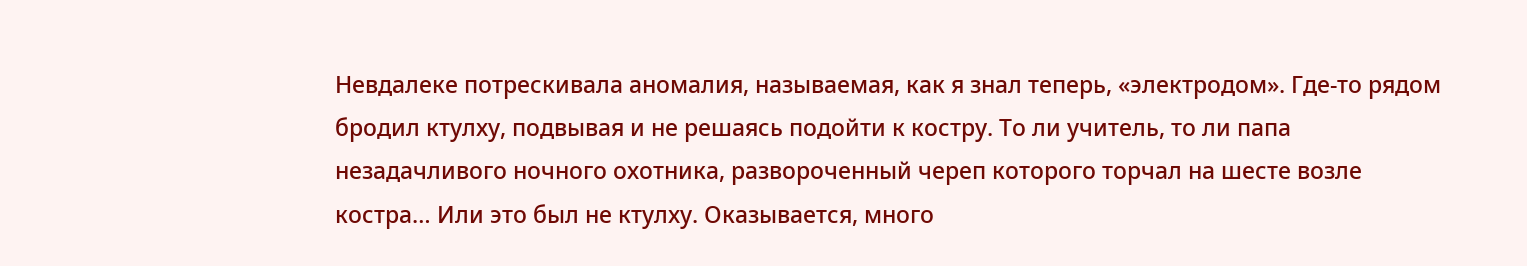Невдалеке потрескивала аномалия, называемая, как я знал теперь, «электродом». Где-то рядом бродил ктулху, подвывая и не решаясь подойти к костру. То ли учитель, то ли папа незадачливого ночного охотника, развороченный череп которого торчал на шесте возле костра… Или это был не ктулху. Оказывается, много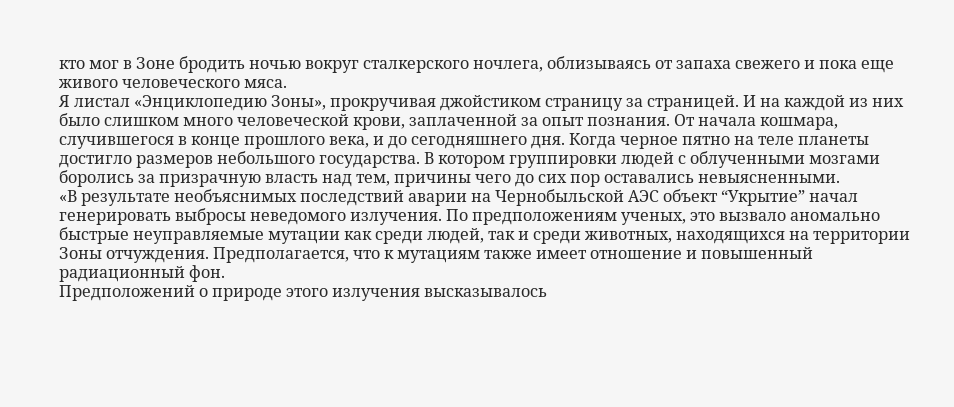кто мог в Зоне бродить ночью вокруг сталкерского ночлега, облизываясь от запаха свежего и пока еще живого человеческого мяса.
Я листал «Энциклопедию Зоны», прокручивая джойстиком страницу за страницей. И на каждой из них было слишком много человеческой крови, заплаченной за опыт познания. От начала кошмара, случившегося в конце прошлого века, и до сегодняшнего дня. Когда черное пятно на теле планеты достигло размеров небольшого государства. В котором группировки людей с облученными мозгами боролись за призрачную власть над тем, причины чего до сих пор оставались невыясненными.
«В результате необъяснимых последствий аварии на Чернобыльской АЭС объект “Укрытие” начал генерировать выбросы неведомого излучения. По предположениям ученых, это вызвало аномально быстрые неуправляемые мутации как среди людей, так и среди животных, находящихся на территории Зоны отчуждения. Предполагается, что к мутациям также имеет отношение и повышенный радиационный фон.
Предположений о природе этого излучения высказывалось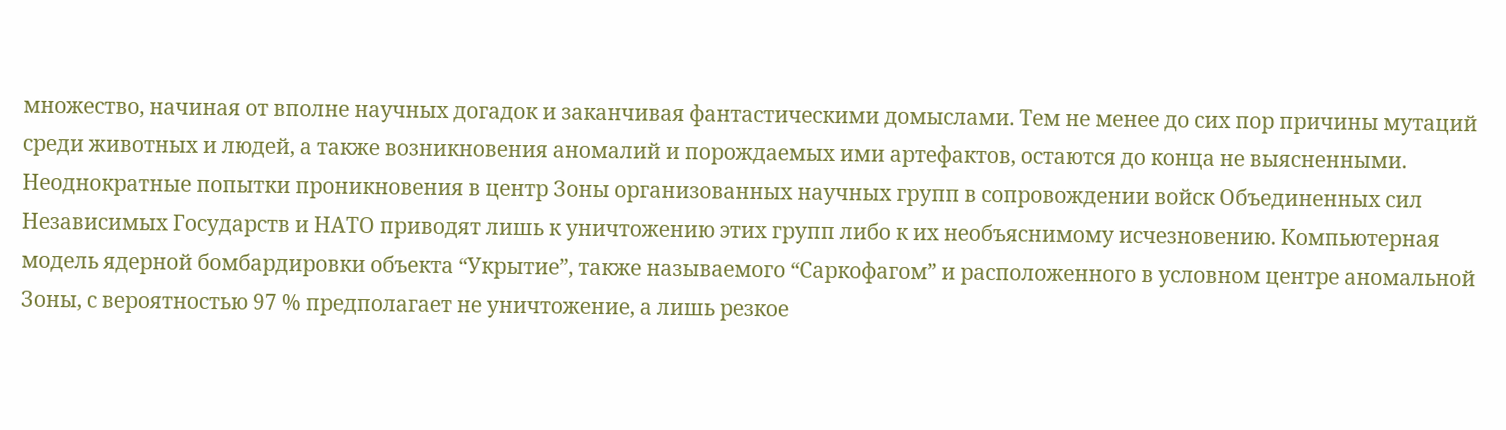множество, начиная от вполне научных догадок и заканчивая фантастическими домыслами. Тем не менее до сих пор причины мутаций среди животных и людей, а также возникновения аномалий и порождаемых ими артефактов, остаются до конца не выясненными.
Неоднократные попытки проникновения в центр Зоны организованных научных групп в сопровождении войск Объединенных сил Независимых Государств и НАТО приводят лишь к уничтожению этих групп либо к их необъяснимому исчезновению. Компьютерная модель ядерной бомбардировки объекта “Укрытие”, также называемого “Саркофагом” и расположенного в условном центре аномальной Зоны, с вероятностью 97 % предполагает не уничтожение, а лишь резкое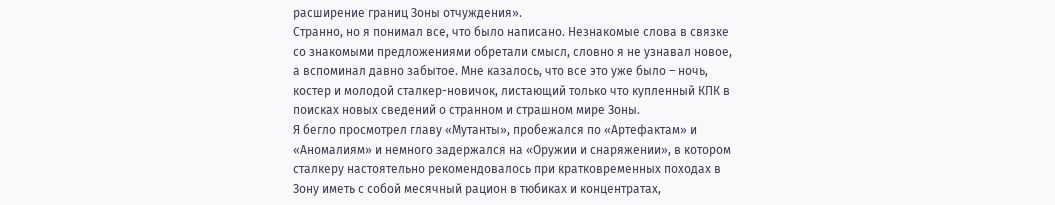расширение границ Зоны отчуждения».
Странно, но я понимал все, что было написано. Незнакомые слова в связке со знакомыми предложениями обретали смысл, словно я не узнавал новое, а вспоминал давно забытое. Мне казалось, что все это уже было – ночь, костер и молодой сталкер-новичок, листающий только что купленный КПК в поисках новых сведений о странном и страшном мире Зоны.
Я бегло просмотрел главу «Мутанты», пробежался по «Артефактам» и «Аномалиям» и немного задержался на «Оружии и снаряжении», в котором сталкеру настоятельно рекомендовалось при кратковременных походах в Зону иметь с собой месячный рацион в тюбиках и концентратах,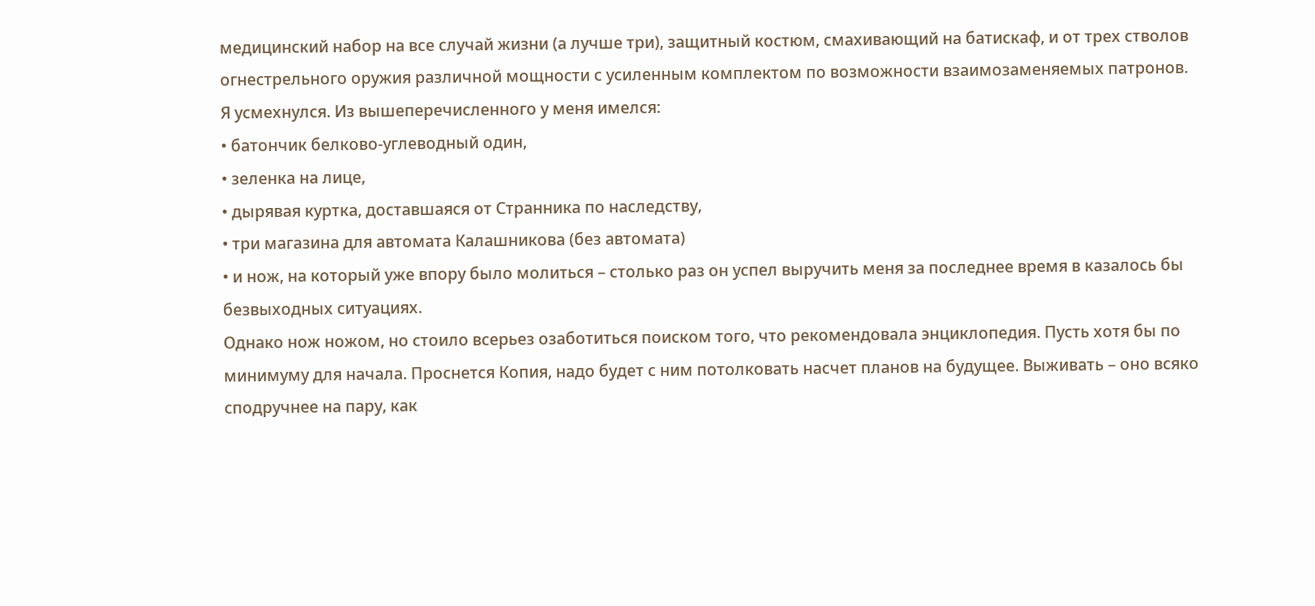медицинский набор на все случай жизни (а лучше три), защитный костюм, смахивающий на батискаф, и от трех стволов огнестрельного оружия различной мощности с усиленным комплектом по возможности взаимозаменяемых патронов.
Я усмехнулся. Из вышеперечисленного у меня имелся:
• батончик белково-углеводный один,
• зеленка на лице,
• дырявая куртка, доставшаяся от Странника по наследству,
• три магазина для автомата Калашникова (без автомата)
• и нож, на который уже впору было молиться – столько раз он успел выручить меня за последнее время в казалось бы безвыходных ситуациях.
Однако нож ножом, но стоило всерьез озаботиться поиском того, что рекомендовала энциклопедия. Пусть хотя бы по минимуму для начала. Проснется Копия, надо будет с ним потолковать насчет планов на будущее. Выживать – оно всяко сподручнее на пару, как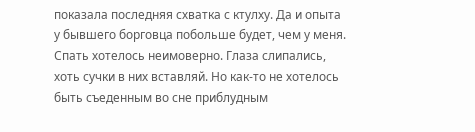показала последняя схватка с ктулху. Да и опыта у бывшего борговца побольше будет, чем у меня.
Спать хотелось неимоверно. Глаза слипались, хоть сучки в них вставляй. Но как-то не хотелось быть съеденным во сне приблудным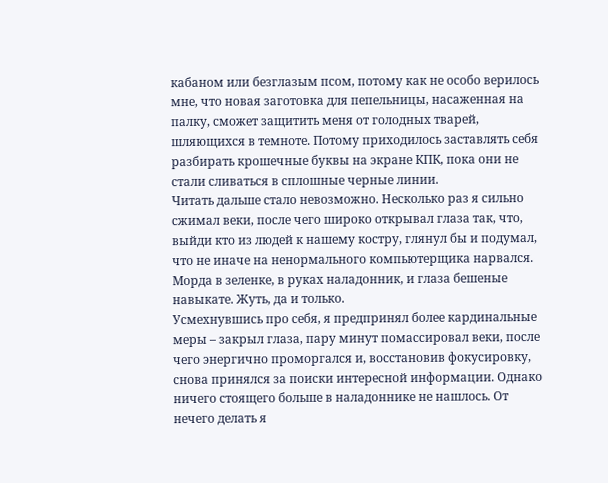кабаном или безглазым псом, потому как не особо верилось мне, что новая заготовка для пепельницы, насаженная на палку, сможет защитить меня от голодных тварей, шляющихся в темноте. Потому приходилось заставлять себя разбирать крошечные буквы на экране КПК, пока они не стали сливаться в сплошные черные линии.
Читать дальше стало невозможно. Несколько раз я сильно сжимал веки, после чего широко открывал глаза так, что, выйди кто из людей к нашему костру, глянул бы и подумал, что не иначе на ненормального компьютерщика нарвался. Морда в зеленке, в руках наладонник, и глаза бешеные навыкате. Жуть, да и только.
Усмехнувшись про себя, я предпринял более кардинальные меры – закрыл глаза, пару минут помассировал веки, после чего энергично проморгался и, восстановив фокусировку, снова принялся за поиски интересной информации. Однако ничего стоящего больше в наладоннике не нашлось. От нечего делать я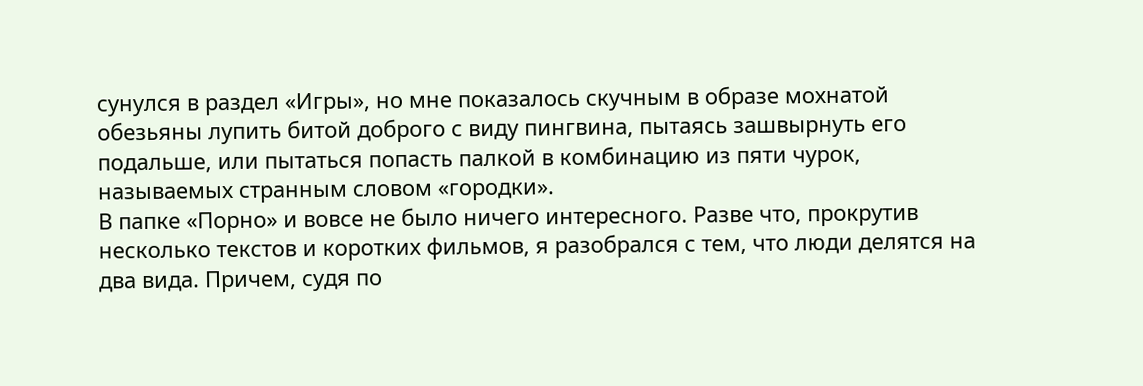сунулся в раздел «Игры», но мне показалось скучным в образе мохнатой обезьяны лупить битой доброго с виду пингвина, пытаясь зашвырнуть его подальше, или пытаться попасть палкой в комбинацию из пяти чурок, называемых странным словом «городки».
В папке «Порно» и вовсе не было ничего интересного. Разве что, прокрутив несколько текстов и коротких фильмов, я разобрался с тем, что люди делятся на два вида. Причем, судя по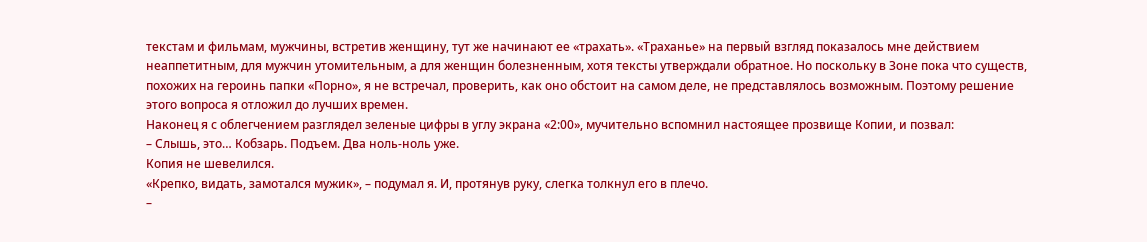текстам и фильмам, мужчины, встретив женщину, тут же начинают ее «трахать». «Траханье» на первый взгляд показалось мне действием неаппетитным, для мужчин утомительным, а для женщин болезненным, хотя тексты утверждали обратное. Но поскольку в Зоне пока что существ, похожих на героинь папки «Порно», я не встречал, проверить, как оно обстоит на самом деле, не представлялось возможным. Поэтому решение этого вопроса я отложил до лучших времен.
Наконец я с облегчением разглядел зеленые цифры в углу экрана «2:00», мучительно вспомнил настоящее прозвище Копии, и позвал:
– Слышь, это… Кобзарь. Подъем. Два ноль-ноль уже.
Копия не шевелился.
«Крепко, видать, замотался мужик», – подумал я. И, протянув руку, слегка толкнул его в плечо.
–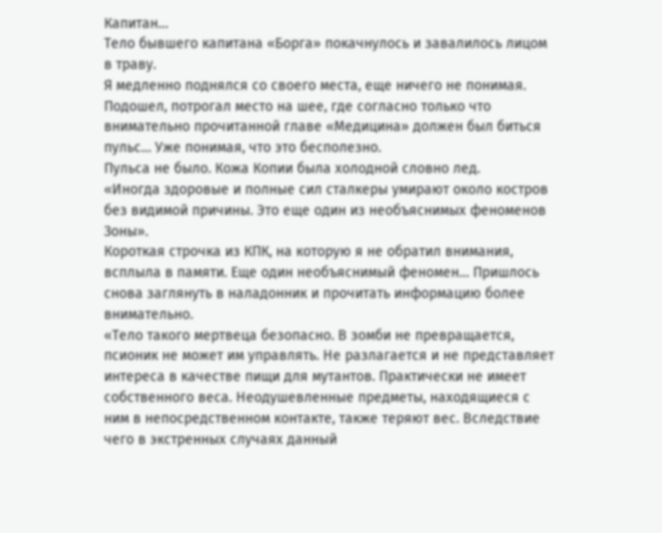Капитан…
Тело бывшего капитана «Борга» покачнулось и завалилось лицом в траву.
Я медленно поднялся со своего места, еще ничего не понимая.
Подошел, потрогал место на шее, где согласно только что внимательно прочитанной главе «Медицина» должен был биться пульс… Уже понимая, что это бесполезно.
Пульса не было. Кожа Копии была холодной словно лед.
«Иногда здоровые и полные сил сталкеры умирают около костров без видимой причины. Это еще один из необъяснимых феноменов Зоны».
Короткая строчка из КПК, на которую я не обратил внимания, всплыла в памяти. Еще один необъяснимый феномен… Пришлось снова заглянуть в наладонник и прочитать информацию более внимательно.
«Тело такого мертвеца безопасно. В зомби не превращается, псионик не может им управлять. Не разлагается и не представляет интереса в качестве пищи для мутантов. Практически не имеет собственного веса. Неодушевленные предметы, находящиеся с ним в непосредственном контакте, также теряют вес. Вследствие чего в экстренных случаях данный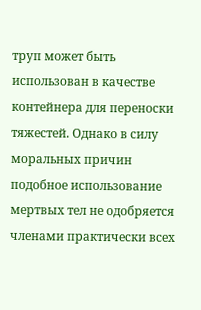труп может быть использован в качестве контейнера для переноски тяжестей. Однако в силу моральных причин подобное использование мертвых тел не одобряется членами практически всех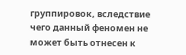группировок, вследствие чего данный феномен не может быть отнесен к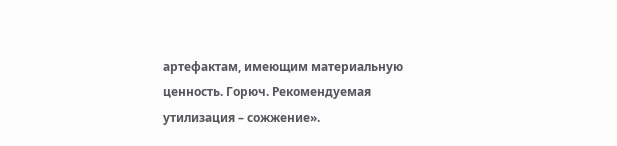артефактам, имеющим материальную ценность. Горюч. Рекомендуемая утилизация – сожжение».